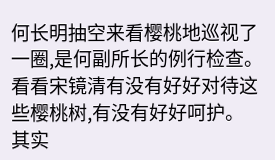何长明抽空来看樱桃地巡视了一圈,是何副所长的例行检查。
看看宋镜清有没有好好对待这些樱桃树,有没有好好呵护。
其实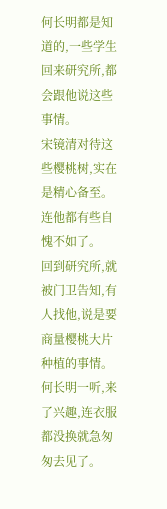何长明都是知道的,一些学生回来研究所,都会跟他说这些事情。
宋镜清对待这些樱桃树,实在是精心备至。
连他都有些自愧不如了。
回到研究所,就被门卫告知,有人找他,说是要商量樱桃大片种植的事情。
何长明一听,来了兴趣,连衣服都没换就急匆匆去见了。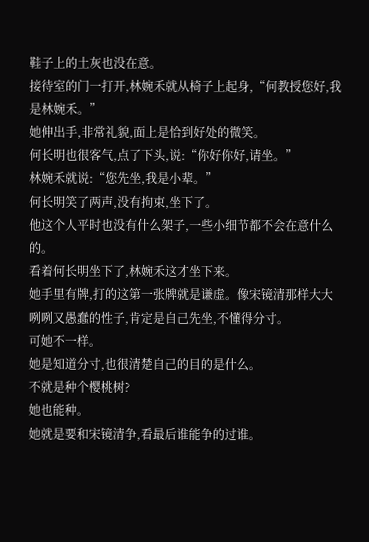鞋子上的土灰也没在意。
接待室的门一打开,林婉禾就从椅子上起身,“何教授您好,我是林婉禾。”
她伸出手,非常礼貌,面上是恰到好处的微笑。
何长明也很客气,点了下头,说:“你好你好,请坐。”
林婉禾就说:“您先坐,我是小辈。”
何长明笑了两声,没有拘束,坐下了。
他这个人平时也没有什么架子,一些小细节都不会在意什么的。
看着何长明坐下了,林婉禾这才坐下来。
她手里有牌,打的这第一张牌就是谦虚。像宋镜清那样大大咧咧又愚蠢的性子,肯定是自己先坐,不懂得分寸。
可她不一样。
她是知道分寸,也很清楚自己的目的是什么。
不就是种个樱桃树?
她也能种。
她就是要和宋镜清争,看最后谁能争的过谁。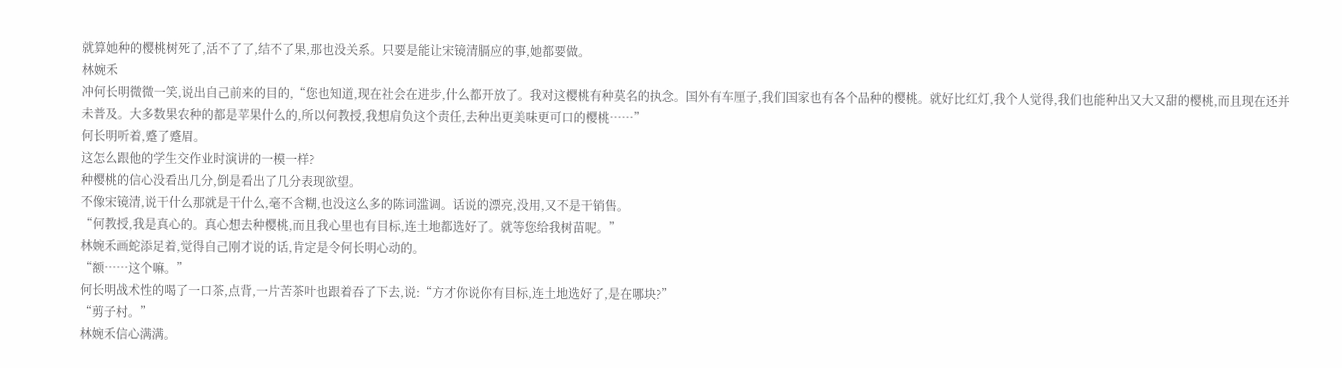就算她种的樱桃树死了,活不了了,结不了果,那也没关系。只要是能让宋镜清膈应的事,她都要做。
林婉禾
冲何长明微微一笑,说出自己前来的目的,“您也知道,现在社会在进步,什么都开放了。我对这樱桃有种莫名的执念。国外有车厘子,我们国家也有各个品种的樱桃。就好比红灯,我个人觉得,我们也能种出又大又甜的樱桃,而且现在还并未普及。大多数果农种的都是苹果什么的,所以何教授,我想肩负这个责任,去种出更美味更可口的樱桃……”
何长明听着,蹙了蹙眉。
这怎么跟他的学生交作业时演讲的一模一样?
种樱桃的信心没看出几分,倒是看出了几分表现欲望。
不像宋镜清,说干什么那就是干什么,毫不含糊,也没这么多的陈词滥调。话说的漂亮,没用,又不是干销售。
“何教授,我是真心的。真心想去种樱桃,而且我心里也有目标,连土地都选好了。就等您给我树苗呢。”
林婉禾画蛇添足着,觉得自己刚才说的话,肯定是令何长明心动的。
“额……这个嘛。”
何长明战术性的喝了一口茶,点背,一片苦茶叶也跟着吞了下去,说:“方才你说你有目标,连土地选好了,是在哪块?”
“剪子村。”
林婉禾信心满满。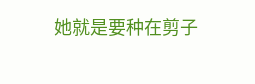她就是要种在剪子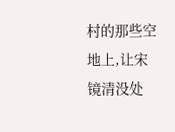村的那些空地上,让宋镜清没处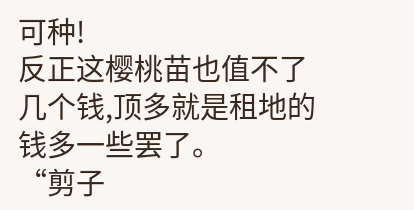可种!
反正这樱桃苗也值不了几个钱,顶多就是租地的钱多一些罢了。
“剪子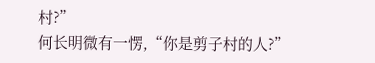村?”
何长明微有一愣,“你是剪子村的人?”